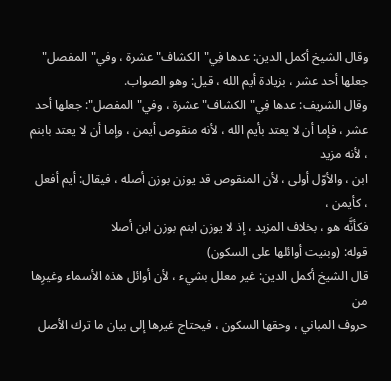وقال الشيخ أكمل الدين: عدها فِي"الكشاف"عشرة ، وفي"المفصل"
جعلها أحد عشر ، بزيادة أيم الله ، قيل: وهو الصواب.
وقال الشريف: عدها فِي"الكشاف"عشرة ، وفي"المفصل": جعلها أحد
عشر ، فإما أن لا يعتد بأيم الله ، لأنه منقوص أيمن ، وإما أن لا يعتد بابنم ، لأنه مزيد
ابن ، والأوّل أولى ، لأن المنقوص قد يوزن بوزن أصله ، فيقال: أيم أفعل ، كأيمن ،
فكأنَّه هو ، بخلاف المزيد ، إذ لا يوزن ابنم بوزن ابن أصلا
قوله: (وبنيت أوائلها على السكون)
قال الشيخ أكمل الدين: غير معلل بشيء ، لأن أوائل هذه الأسماء وغيرِها من
حروف المباني ، وحقها السكون ، فيحتاج غيرها إلى بيان ما ترك الأصل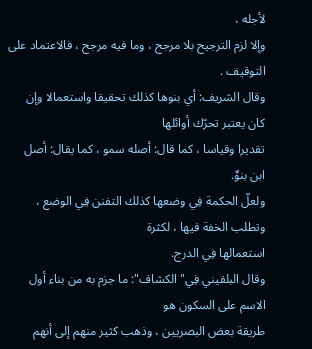لأجله ،
وإلا لزم الترجيح بلا مرجح ، وما فيه مرجح ، فالاعتماد على التوقيف .
وقال الشريف: أي بنوها كذلك تحقيقا واستعمالا وإن كان يعتبر تحرّك أوائلها
تقديرا وقياسا ، كما قال: أصله سمو ، كما يقال: أصل ابن بنوٌ.
ولعلّ الحكمة فِي وضعها كذلك التفنن فِي الوضع ، وتطلب الخفة فيها ، لكثرة
استعمالها فِي الدرج.
وقال البلقيني فِي"الكشاف": ما جزم به من بناء أول الاسم على السكون هو
طريقة بعض البصريين ، وذهب كثير منهم إلى أنهم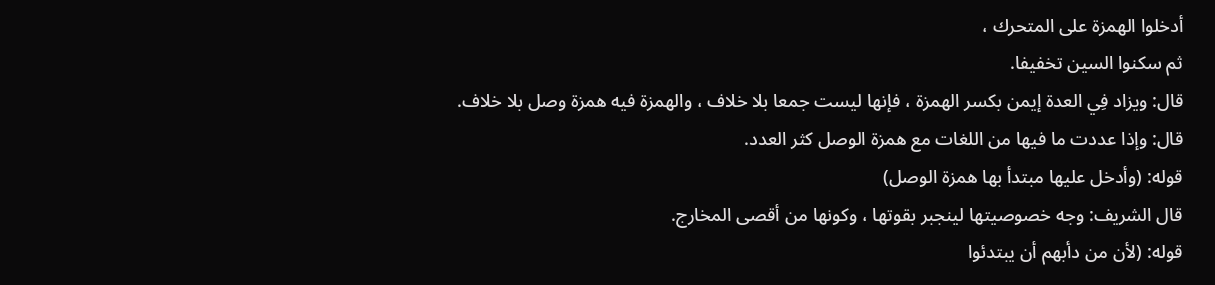أدخلوا الهمزة على المتحرك ،
ثم سكنوا السين تخفيفا.
قال: ويزاد فِي العدة إيمن بكسر الهمزة ، فإنها ليست جمعا بلا خلاف ، والهمزة فيه همزة وصل بلا خلاف.
قال: وإذا عددت ما فيها من اللغات مع همزة الوصل كثر العدد.
قوله: (وأدخل عليها مبتدأ بها همزة الوصل)
قال الشريف: وجه خصوصيتها لينجبر بقوتها ، وكونها من أقصى المخارج.
قوله: (لأن من دأبهم أن يبتدئوا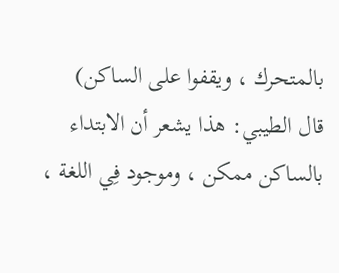بالمتحرك ، ويقفوا على الساكن)
قال الطيبي: هذا يشعر أن الابتداء بالساكن ممكن ، وموجود فِي اللغة ،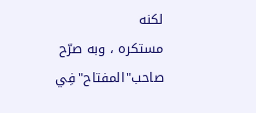لكنه
مستكره ، وبه صرّح صاحب"المفتاح"فِي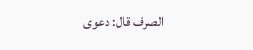الصرف قال: دعوى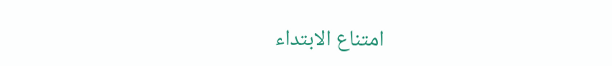امتناع الابتداء